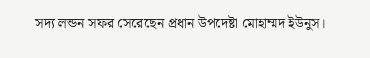সদ্য লন্ডন সফর সেরেছেন প্রধান উপদেষ্টা মোহাম্মদ ইউনুস।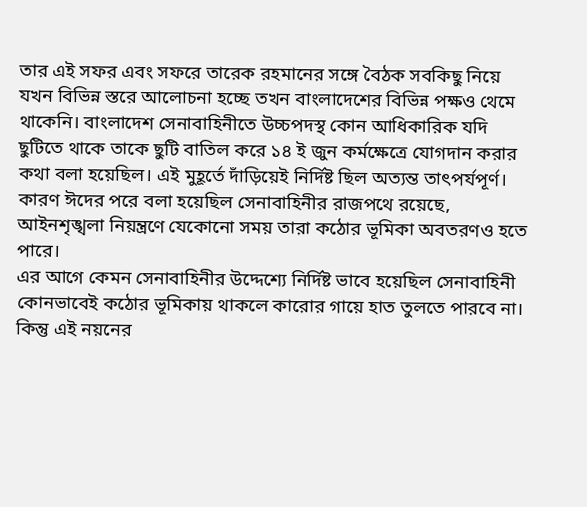তার এই সফর এবং সফরে তারেক রহমানের সঙ্গে বৈঠক সবকিছু নিয়ে যখন বিভিন্ন স্তরে আলোচনা হচ্ছে তখন বাংলাদেশের বিভিন্ন পক্ষও থেমে থাকেনি। বাংলাদেশ সেনাবাহিনীতে উচ্চপদস্থ কোন আধিকারিক যদি ছুটিতে থাকে তাকে ছুটি বাতিল করে ১৪ ই জুন কর্মক্ষেত্রে যোগদান করার কথা বলা হয়েছিল। এই মুহূর্তে দাঁড়িয়েই নির্দিষ্ট ছিল অত্যন্ত তাৎপর্যপূর্ণ। কারণ ঈদের পরে বলা হয়েছিল সেনাবাহিনীর রাজপথে রয়েছে, আইনশৃঙ্খলা নিয়ন্ত্রণে যেকোনো সময় তারা কঠোর ভূমিকা অবতরণও হতে পারে।
এর আগে কেমন সেনাবাহিনীর উদ্দেশ্যে নির্দিষ্ট ভাবে হয়েছিল সেনাবাহিনী কোনভাবেই কঠোর ভূমিকায় থাকলে কারোর গায়ে হাত তুলতে পারবে না। কিন্তু এই নয়নের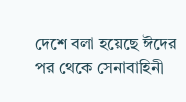দেশে বলা হয়েছে ঈদের পর থেকে সেনাবাহিনী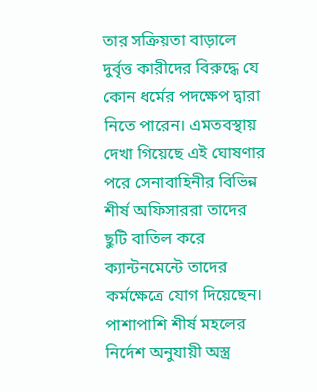তার সক্রিয়তা বাড়ালে দুর্বৃত্ত কারীদের বিরুদ্ধে যে কোন ধর্মের পদক্ষেপ দ্বারা নিতে পারেন। এমতবস্থায় দেখা গিয়েছে এই ঘোষণার পরে সেনাবাহিনীর বিভিন্ন শীর্ষ অফিসাররা তাদের ছুটি বাতিল করে ক্যান্টনমেন্টে তাদের কর্মক্ষেত্রে যোগ দিয়েছেন। পাশাপাশি শীর্ষ মহলের নির্দেশ অনুযায়ী অস্ত্র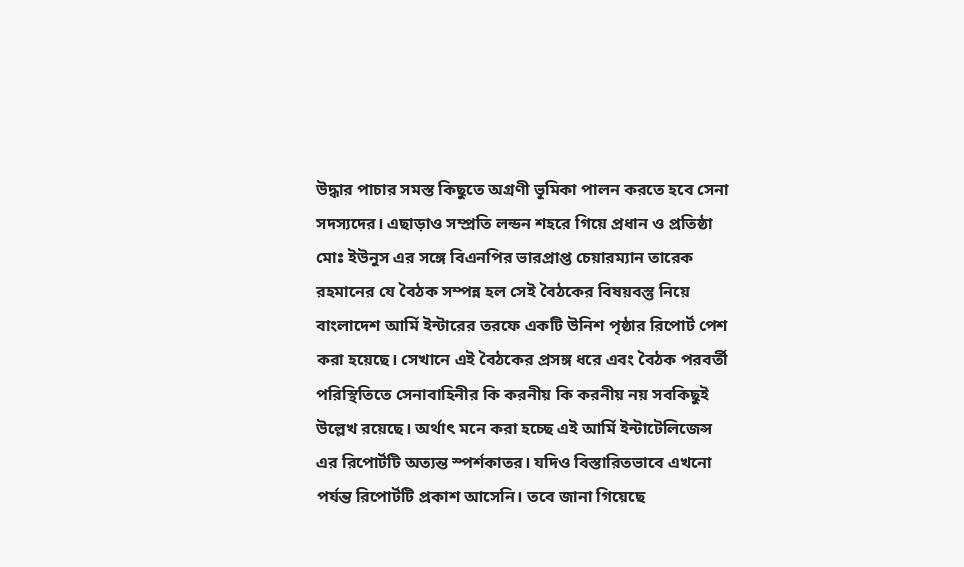উদ্ধার পাচার সমস্ত কিছুতে অগ্রণী ভূমিকা পালন করতে হবে সেনা সদস্যদের। এছাড়াও সম্প্রতি লন্ডন শহরে গিয়ে প্রধান ও প্রতিষ্ঠা মোঃ ইউনুস এর সঙ্গে বিএনপির ভারপ্রাপ্ত চেয়ারম্যান তারেক রহমানের যে বৈঠক সম্পন্ন হল সেই বৈঠকের বিষয়বস্তু নিয়ে বাংলাদেশ আর্মি ইন্টারের তরফে একটি উনিশ পৃষ্ঠার রিপোর্ট পেশ করা হয়েছে। সেখানে এই বৈঠকের প্রসঙ্গ ধরে এবং বৈঠক পরবর্তী পরিস্থিতিতে সেনাবাহিনীর কি করনীয় কি করনীয় নয় সবকিছুই উল্লেখ রয়েছে। অর্থাৎ মনে করা হচ্ছে এই আর্মি ইন্টাটেলিজেন্স এর রিপোর্টটি অত্যন্ত স্পর্শকাতর। যদিও বিস্তারিতভাবে এখনো পর্যন্ত রিপোর্টটি প্রকাশ আসেনি। তবে জানা গিয়েছে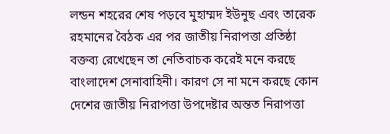লন্ডন শহরের শেষ পড়বে মুহাম্মদ ইউনুছ এবং তারেক রহমানের বৈঠক এর পর জাতীয় নিরাপত্তা প্রতিষ্ঠা বক্তব্য রেখেছেন তা নেতিবাচক করেই মনে করছে বাংলাদেশ সেনাবাহিনী। কারণ সে না মনে করছে কোন দেশের জাতীয় নিরাপত্তা উপদেষ্টার অন্তত নিরাপত্তা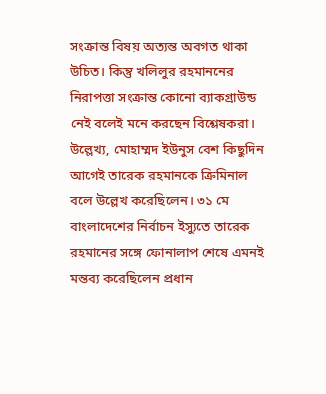সংক্রান্ত বিষয় অত্যন্ত অবগত থাকা উচিত। কিন্তু খলিলুর রহমাননের নিরাপত্তা সংক্রান্ত কোনো ব্যাকগ্রাউন্ড নেই বলেই মনে করছেন বিশ্লেষকরা।
উল্লেখ্য, মোহাম্মদ ইউনুস বেশ কিছুদিন আগেই তারেক রহমানকে ক্রিমিনাল বলে উল্লেখ করেছিলেন। ৩১ মে বাংলাদেশের নির্বাচন ইস্যুতে তারেক রহমানের সঙ্গে ফোনালাপ শেষে এমনই মন্তব্য করেছিলেন প্রধান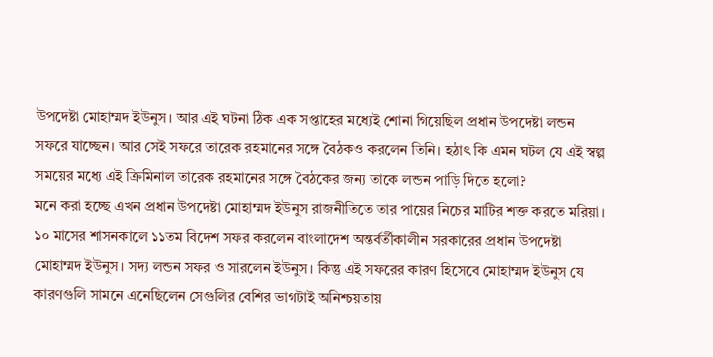উপদেষ্টা মোহাম্মদ ইউনুস। আর এই ঘটনা ঠিক এক সপ্তাহের মধ্যেই শোনা গিয়েছিল প্রধান উপদেষ্টা লন্ডন সফরে যাচ্ছেন। আর সেই সফরে তারেক রহমানের সঙ্গে বৈঠকও করলেন তিনি। হঠাৎ কি এমন ঘটল যে এই স্বল্প সময়ের মধ্যে এই ক্রিমিনাল তারেক রহমানের সঙ্গে বৈঠকের জন্য তাকে লন্ডন পাড়ি দিতে হলো?
মনে করা হচ্ছে এখন প্রধান উপদেষ্টা মোহাম্মদ ইউনুস রাজনীতিতে তার পায়ের নিচের মাটির শক্ত করতে মরিয়া।
১০ মাসের শাসনকালে ১১তম বিদেশ সফর করলেন বাংলাদেশ অন্তর্বর্তীকালীন সরকারের প্রধান উপদেষ্টা মোহাম্মদ ইউনুস। সদ্য লন্ডন সফর ও সারলেন ইউনুস। কিন্তু এই সফরের কারণ হিসেবে মোহাম্মদ ইউনুস যে কারণগুলি সামনে এনেছিলেন সেগুলির বেশির ভাগটাই অনিশ্চয়তায়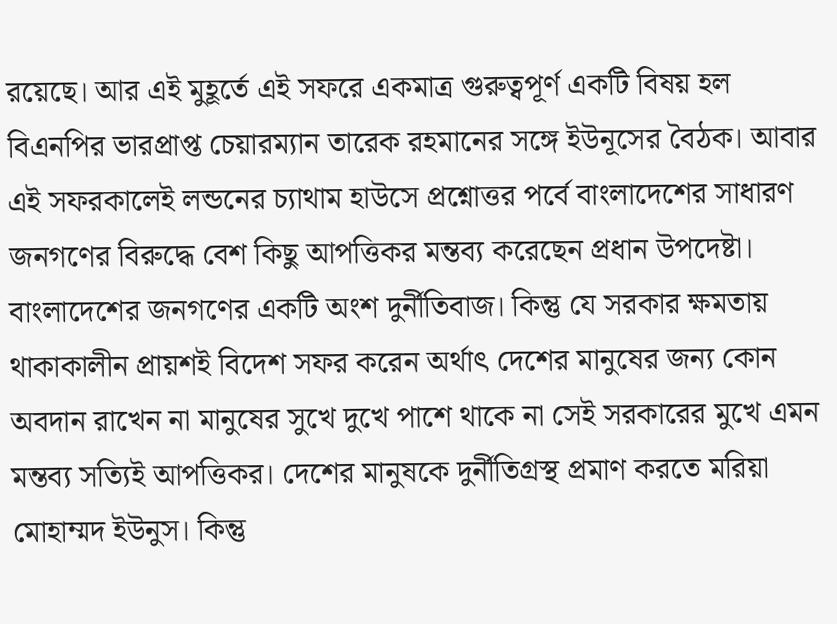রয়েছে। আর এই মুহূর্তে এই সফরে একমাত্র গুরুত্বপূর্ণ একটি বিষয় হল বিএনপির ভারপ্রাপ্ত চেয়ারম্যান তারেক রহমানের সঙ্গে ইউনূসের বৈঠক। আবার এই সফরকালেই লন্ডনের চ্যাথাম হাউসে প্রশ্নোত্তর পর্বে বাংলাদেশের সাধারণ জনগণের বিরুদ্ধে বেশ কিছু আপত্তিকর মন্তব্য করেছেন প্রধান উপদেষ্টা। বাংলাদেশের জনগণের একটি অংশ দুর্নীতিবাজ। কিন্তু যে সরকার ক্ষমতায় থাকাকালীন প্রায়শই বিদেশ সফর করেন অর্থাৎ দেশের মানুষের জন্য কোন অবদান রাখেন না মানুষের সুখে দুখে পাশে থাকে না সেই সরকারের মুখে এমন মন্তব্য সত্যিই আপত্তিকর। দেশের মানুষকে দুর্নীতিগ্রস্থ প্রমাণ করতে মরিয়া মোহাম্মদ ইউনুস। কিন্তু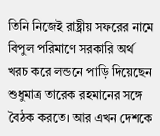তিনি নিজেই রাষ্ট্রীয় সফরের নামে বিপুল পরিমাণে সরকারি অর্থ খরচ করে লন্ডনে পাড়ি দিয়েছেন শুধুমাত্র তারেক রহমানের সঙ্গে বৈঠক করতে। আর এখন দেশকে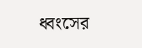ধ্বংসের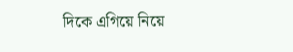দিকে এগিয়ে নিয়ে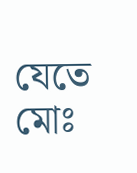যেতে মোঃ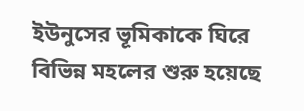ইউনুসের ভূমিকাকে ঘিরে বিভিন্ন মহলের শুরু হয়েছে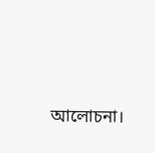আলোচনা।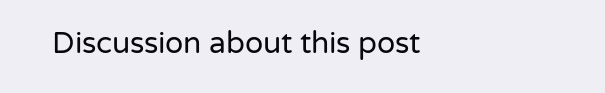Discussion about this post